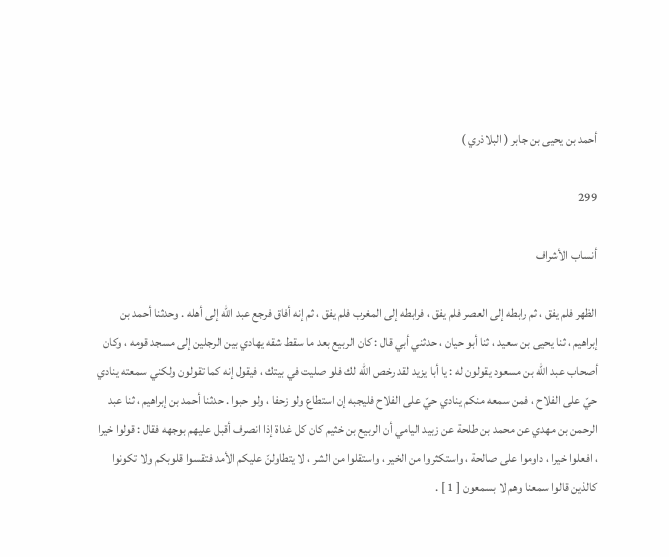أحمد بن يحيى بن جابر ( البلاذري )

299

أنساب الأشراف

الظهر فلم يفق ، ثم رابطه إلى العصر فلم يفق ، فرابطه إلى المغرب فلم يفق ، ثم إنه أفاق فرجع عبد الله إلى أهله . وحدثنا أحمد بن إبراهيم ، ثنا يحيى بن سعيد ، ثنا أبو حيان ، حدثني أبي قال : كان الربيع بعد ما سقط شقه يهادي بين الرجلين إلى مسجد قومه ، وكان أصحاب عبد الله بن مسعود يقولون له : يا أبا يزيد لقد رخص الله لك فلو صليت في بيتك ، فيقول إنه كما تقولون ولكني سمعته ينادي حيّ على الفلاح ، فمن سمعه منكم ينادي حيّ على الفلاح فليجبه إن استطاع ولو زحفا ، ولو حبوا . حدثنا أحمد بن إبراهيم ، ثنا عبد الرحمن بن مهدي عن محمد بن طلحة عن زبيد اليامي أن الربيع بن خثيم كان كل غداة إذا انصرف أقبل عليهم بوجهه فقال : قولوا خيرا ، افعلوا خيرا ، داوموا على صالحة ، واستكثروا من الخير ، واستقلوا من الشر ، لا يتطاولنّ عليكم الأمد فتقسوا قلوبكم ولا تكونوا كالذين قالوا سمعنا وهم لا بسمعون [ 1 ] .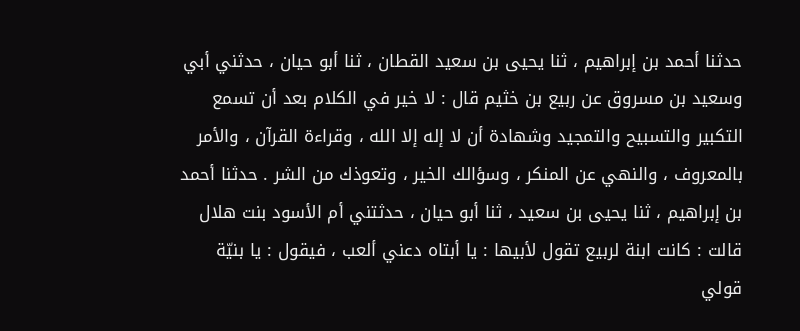حدثنا أحمد بن إبراهيم ، ثنا يحيى بن سعيد القطان ، ثنا أبو حيان ، حدثني أبي وسعيد بن مسروق عن ربيع بن خثيم قال : لا خير في الكلام بعد أن تسمع التكبير والتسبيح والتمجيد وشهادة أن لا إله إلا الله ، وقراءة القرآن ، والأمر بالمعروف ، والنهي عن المنكر ، وسؤالك الخير ، وتعوذك من الشر . حدثنا أحمد بن إبراهيم ، ثنا يحيى بن سعيد ، ثنا أبو حيان ، حدثتني أم الأسود بنت هلال قالت : كانت ابنة لربيع تقول لأبيها : يا أبتاه دعني ألعب ، فيقول : يا بنيّة قولي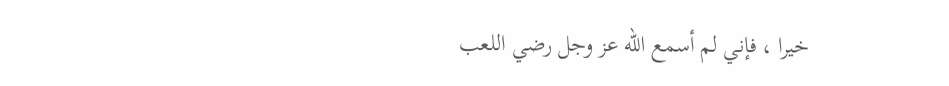خيرا ، فإني لم أسمع الله عز وجل رضي اللعب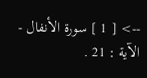--> [ 1 ] سورة الأنفال - الآية : 21 .